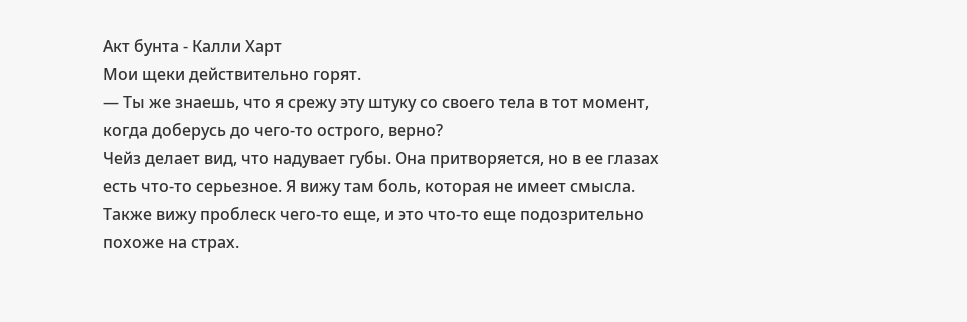Акт бунта - Калли Харт
Мои щеки действительно горят.
— Ты же знаешь, что я срежу эту штуку со своего тела в тот момент, когда доберусь до чего-то острого, верно?
Чейз делает вид, что надувает губы. Она притворяется, но в ее глазах есть что-то серьезное. Я вижу там боль, которая не имеет смысла. Также вижу проблеск чего-то еще, и это что-то еще подозрительно похоже на страх.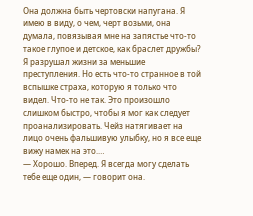Она должна быть чертовски напугана. Я имею в виду, о чем, черт возьми, она думала, повязывая мне на запястье что-то такое глупое и детское, как браслет дружбы? Я разрушал жизни за меньшие преступления. Но есть что-то странное в той вспышке страха, которую я только что видел. Что-то не так. Это произошло слишком быстро, чтобы я мог как следует проанализировать. Чейз натягивает на лицо очень фальшивую улыбку, но я все еще вижу намек на это.…
— Хорошо. Вперед. Я всегда могу сделать тебе еще один, — говорит она.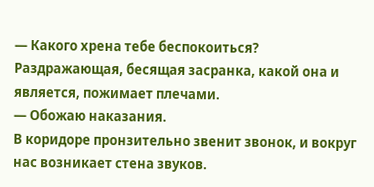— Какого хрена тебе беспокоиться?
Раздражающая, бесящая засранка, какой она и является, пожимает плечами.
— Обожаю наказания.
В коридоре пронзительно звенит звонок, и вокруг нас возникает стена звуков.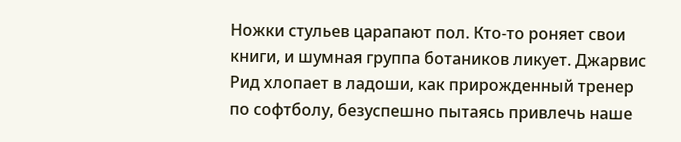Ножки стульев царапают пол. Кто-то роняет свои книги, и шумная группа ботаников ликует. Джарвис Рид хлопает в ладоши, как прирожденный тренер по софтболу, безуспешно пытаясь привлечь наше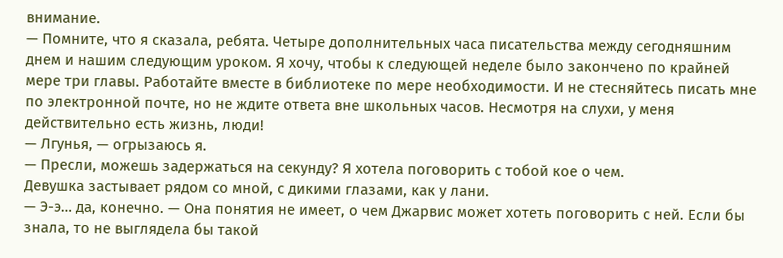внимание.
— Помните, что я сказала, ребята. Четыре дополнительных часа писательства между сегодняшним днем и нашим следующим уроком. Я хочу, чтобы к следующей неделе было закончено по крайней мере три главы. Работайте вместе в библиотеке по мере необходимости. И не стесняйтесь писать мне по электронной почте, но не ждите ответа вне школьных часов. Несмотря на слухи, у меня действительно есть жизнь, люди!
— Лгунья, — огрызаюсь я.
— Пресли, можешь задержаться на секунду? Я хотела поговорить с тобой кое о чем.
Девушка застывает рядом со мной, с дикими глазами, как у лани.
— Э-э… да, конечно. — Она понятия не имеет, о чем Джарвис может хотеть поговорить с ней. Если бы знала, то не выглядела бы такой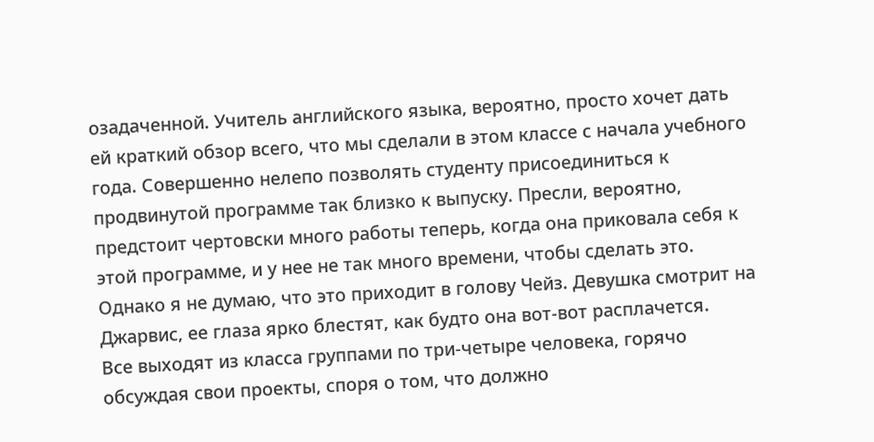озадаченной. Учитель английского языка, вероятно, просто хочет дать ей краткий обзор всего, что мы сделали в этом классе с начала учебного года. Совершенно нелепо позволять студенту присоединиться к продвинутой программе так близко к выпуску. Пресли, вероятно, предстоит чертовски много работы теперь, когда она приковала себя к этой программе, и у нее не так много времени, чтобы сделать это. Однако я не думаю, что это приходит в голову Чейз. Девушка смотрит на Джарвис, ее глаза ярко блестят, как будто она вот-вот расплачется.
Все выходят из класса группами по три-четыре человека, горячо обсуждая свои проекты, споря о том, что должно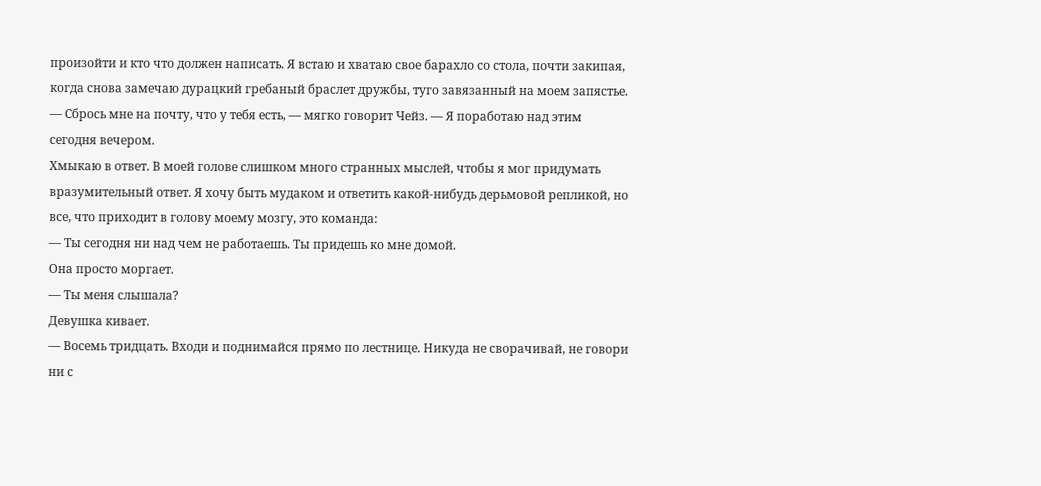произойти и кто что должен написать. Я встаю и хватаю свое барахло со стола, почти закипая, когда снова замечаю дурацкий гребаный браслет дружбы, туго завязанный на моем запястье.
— Сбрось мне на почту, что у тебя есть, — мягко говорит Чейз. — Я поработаю над этим сегодня вечером.
Хмыкаю в ответ. В моей голове слишком много странных мыслей, чтобы я мог придумать вразумительный ответ. Я хочу быть мудаком и ответить какой-нибудь дерьмовой репликой, но все, что приходит в голову моему мозгу, это команда:
— Ты сегодня ни над чем не работаешь. Ты придешь ко мне домой.
Она просто моргает.
— Ты меня слышала?
Девушка кивает.
— Восемь тридцать. Входи и поднимайся прямо по лестнице. Никуда не сворачивай, не говори ни с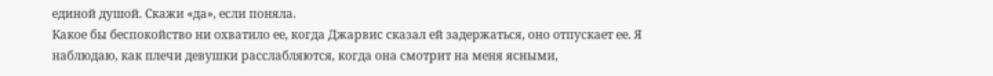единой душой. Скажи «да», если поняла.
Какое бы беспокойство ни охватило ее, когда Джарвис сказал ей задержаться, оно отпускает ее. Я наблюдаю, как плечи девушки расслабляются, когда она смотрит на меня ясными,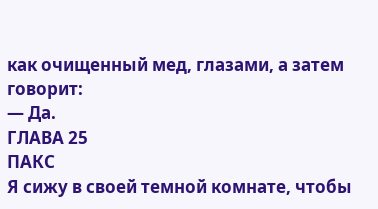как очищенный мед, глазами, а затем говорит:
— Да.
ГЛАВА 25
ПАКС
Я сижу в своей темной комнате, чтобы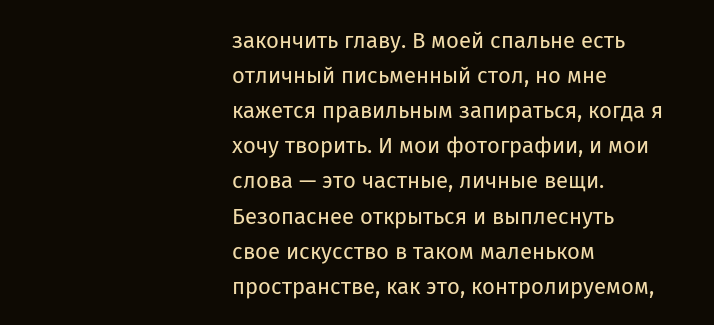закончить главу. В моей спальне есть отличный письменный стол, но мне кажется правильным запираться, когда я хочу творить. И мои фотографии, и мои слова — это частные, личные вещи. Безопаснее открыться и выплеснуть свое искусство в таком маленьком пространстве, как это, контролируемом,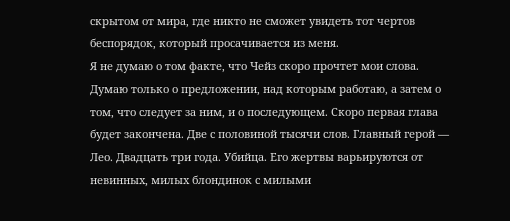скрытом от мира, где никто не сможет увидеть тот чертов беспорядок, который просачивается из меня.
Я не думаю о том факте, что Чейз скоро прочтет мои слова. Думаю только о предложении, над которым работаю, а затем о том, что следует за ним, и о последующем. Скоро первая глава будет закончена. Две с половиной тысячи слов. Главный герой — Лео. Двадцать три года. Убийца. Его жертвы варьируются от невинных, милых блондинок с милыми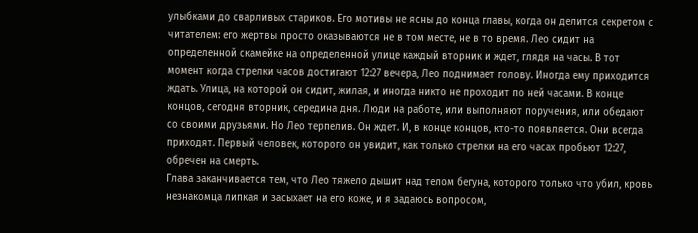улыбками до сварливых стариков. Его мотивы не ясны до конца главы, когда он делится секретом с читателем: его жертвы просто оказываются не в том месте, не в то время. Лео сидит на определенной скамейке на определенной улице каждый вторник и ждет, глядя на часы. В тот момент когда стрелки часов достигают 12:27 вечера, Лео поднимает голову. Иногда ему приходится ждать. Улица, на которой он сидит, жилая, и иногда никто не проходит по ней часами. В конце концов, сегодня вторник, середина дня. Люди на работе, или выполняют поручения, или обедают со своими друзьями. Но Лео терпелив. Он ждет. И, в конце концов, кто-то появляется. Они всегда приходят. Первый человек, которого он увидит, как только стрелки на его часах пробьют 12:27, обречен на смерть.
Глава заканчивается тем, что Лео тяжело дышит над телом бегуна, которого только что убил, кровь незнакомца липкая и засыхает на его коже, и я задаюсь вопросом,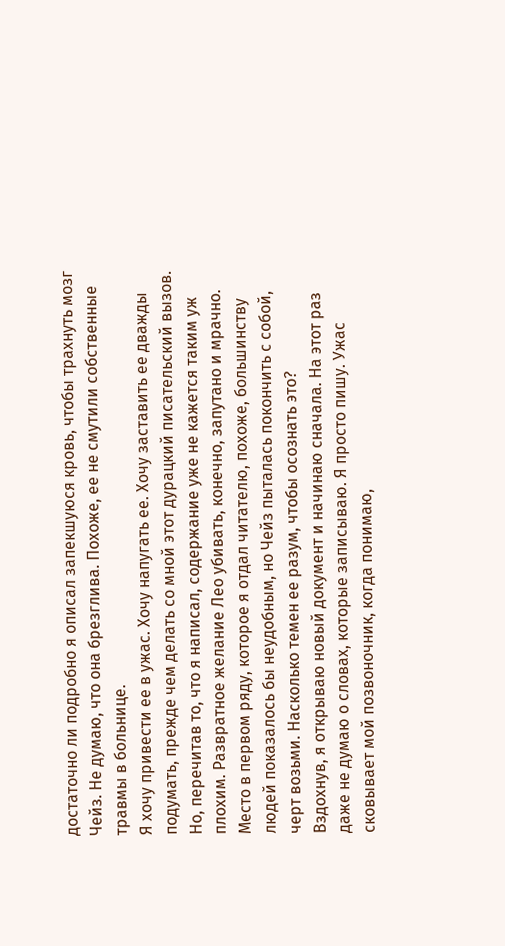достаточно ли подробно я описал запекшуюся кровь, чтобы трахнуть мозг Чейз. Не думаю, что она брезглива. Похоже, ее не смутили собственные травмы в больнице.
Я хочу привести ее в ужас. Хочу напугать ее. Хочу заставить ее дважды подумать, прежде чем делать со мной этот дурацкий писательский вызов. Но, перечитав то, что я написал, содержание уже не кажется таким уж плохим. Развратное желание Лео убивать, конечно, запутано и мрачно. Место в первом ряду, которое я отдал читателю, похоже, большинству людей показалось бы неудобным, но Чейз пыталась покончить с собой, черт возьми. Насколько темен ее разум, чтобы осознать это?
Вздохнув, я открываю новый документ и начинаю сначала. На этот раз даже не думаю о словах, которые записываю. Я просто пишу. Ужас сковывает мой позвоночник, когда понимаю,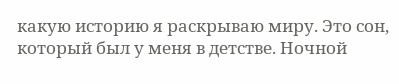какую историю я раскрываю миру. Это сон, который был у меня в детстве. Ночной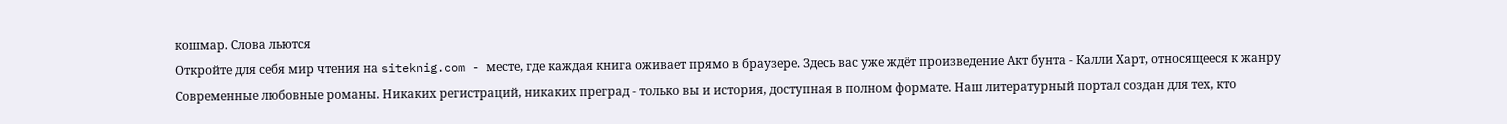кошмар. Слова льются
Откройте для себя мир чтения на siteknig.com - месте, где каждая книга оживает прямо в браузере. Здесь вас уже ждёт произведение Акт бунта - Калли Харт, относящееся к жанру Современные любовные романы. Никаких регистраций, никаких преград - только вы и история, доступная в полном формате. Наш литературный портал создан для тех, кто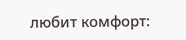любит комфорт: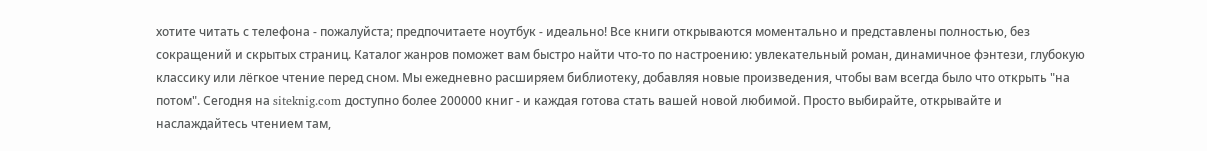хотите читать с телефона - пожалуйста; предпочитаете ноутбук - идеально! Все книги открываются моментально и представлены полностью, без сокращений и скрытых страниц. Каталог жанров поможет вам быстро найти что-то по настроению: увлекательный роман, динамичное фэнтези, глубокую классику или лёгкое чтение перед сном. Мы ежедневно расширяем библиотеку, добавляя новые произведения, чтобы вам всегда было что открыть "на потом". Сегодня на siteknig.com доступно более 200000 книг - и каждая готова стать вашей новой любимой. Просто выбирайте, открывайте и наслаждайтесь чтением там,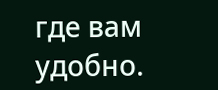где вам удобно.